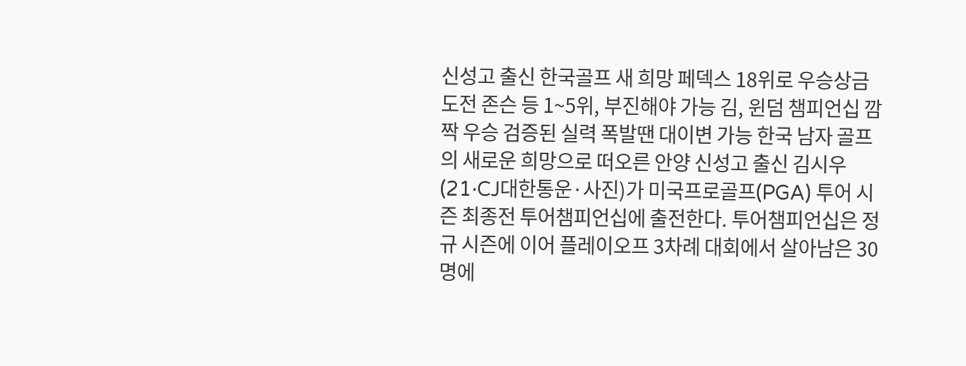신성고 출신 한국골프 새 희망 페덱스 18위로 우승상금 도전 존슨 등 1~5위, 부진해야 가능 김, 윈덤 챔피언십 깜짝 우승 검증된 실력 폭발땐 대이변 가능 한국 남자 골프의 새로운 희망으로 떠오른 안양 신성고 출신 김시우(21·CJ대한통운·사진)가 미국프로골프(PGA) 투어 시즌 최종전 투어챔피언십에 출전한다. 투어챔피언십은 정규 시즌에 이어 플레이오프 3차례 대회에서 살아남은 30명에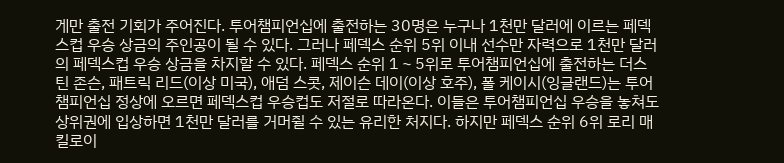게만 출전 기회가 주어진다. 투어챔피언십에 출전하는 30명은 누구나 1천만 달러에 이르는 페덱스컵 우승 상금의 주인공이 될 수 있다. 그러나 페덱스 순위 5위 이내 선수만 자력으로 1천만 달러의 페덱스컵 우승 상금을 차지할 수 있다. 페덱스 순위 1∼5위로 투어챔피언십에 출전하는 더스틴 존슨, 패트릭 리드(이상 미국), 애덤 스콧, 제이슨 데이(이상 호주), 폴 케이시(잉글랜드)는 투어챔피언십 정상에 오르면 페덱스컵 우승컵도 저절로 따라온다. 이들은 투어챔피언십 우승을 놓쳐도 상위권에 입상하면 1천만 달러를 거머쥘 수 있는 유리한 처지다. 하지만 페덱스 순위 6위 로리 매킬로이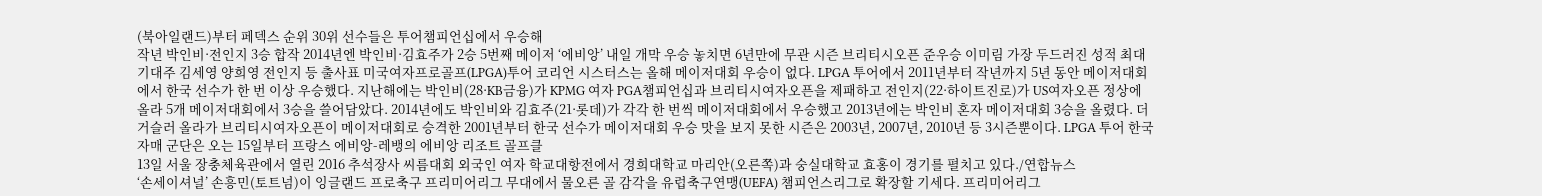(북아일랜드)부터 페덱스 순위 30위 선수들은 투어챔피언십에서 우승해
작년 박인비·전인지 3승 합작 2014년엔 박인비·김효주가 2승 5번째 메이저 ‘에비앙’ 내일 개막 우승 놓치면 6년만에 무관 시즌 브리티시오픈 준우승 이미림 가장 두드러진 성적 최대 기대주 김세영 양희영 전인지 등 출사표 미국여자프로골프(LPGA)투어 코리언 시스터스는 올해 메이저대회 우승이 없다. LPGA 투어에서 2011년부터 작년까지 5년 동안 메이저대회에서 한국 선수가 한 번 이상 우승했다. 지난해에는 박인비(28·KB금융)가 KPMG 여자 PGA챔피언십과 브리티시여자오픈을 제패하고 전인지(22·하이트진로)가 US여자오픈 정상에 올라 5개 메이저대회에서 3승을 쓸어담았다. 2014년에도 박인비와 김효주(21·롯데)가 각각 한 번씩 메이저대회에서 우승했고 2013년에는 박인비 혼자 메이저대회 3승을 올렸다. 더 거슬러 올라가 브리티시여자오픈이 메이저대회로 승격한 2001년부터 한국 선수가 메이저대회 우승 맛을 보지 못한 시즌은 2003년, 2007년, 2010년 등 3시즌뿐이다. LPGA 투어 한국 자매 군단은 오는 15일부터 프랑스 에비앙-레뱅의 에비앙 리조트 골프클
13일 서울 장충체육관에서 열린 2016 추석장사 씨름대회 외국인 여자 학교대항전에서 경희대학교 마리안(오른쪽)과 숭실대학교 효홍이 경기를 펼치고 있다./연합뉴스
‘손세이셔널’ 손흥민(토트넘)이 잉글랜드 프로축구 프리미어리그 무대에서 물오른 골 감각을 유럽축구연맹(UEFA) 챔피언스리그로 확장할 기세다. 프리미어리그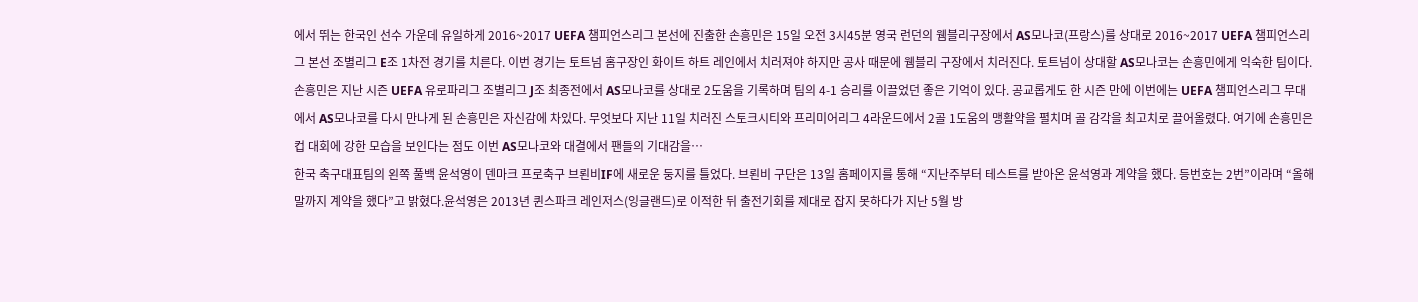에서 뛰는 한국인 선수 가운데 유일하게 2016~2017 UEFA 챔피언스리그 본선에 진출한 손흥민은 15일 오전 3시45분 영국 런던의 웸블리구장에서 AS모나코(프랑스)를 상대로 2016~2017 UEFA 챔피언스리그 본선 조별리그 E조 1차전 경기를 치른다. 이번 경기는 토트넘 홈구장인 화이트 하트 레인에서 치러져야 하지만 공사 때문에 웸블리 구장에서 치러진다. 토트넘이 상대할 AS모나코는 손흥민에게 익숙한 팀이다. 손흥민은 지난 시즌 UEFA 유로파리그 조별리그 J조 최종전에서 AS모나코를 상대로 2도움을 기록하며 팀의 4-1 승리를 이끌었던 좋은 기억이 있다. 공교롭게도 한 시즌 만에 이번에는 UEFA 챔피언스리그 무대에서 AS모나코를 다시 만나게 된 손흥민은 자신감에 차있다. 무엇보다 지난 11일 치러진 스토크시티와 프리미어리그 4라운드에서 2골 1도움의 맹활약을 펼치며 골 감각을 최고치로 끌어올렸다. 여기에 손흥민은 컵 대회에 강한 모습을 보인다는 점도 이번 AS모나코와 대결에서 팬들의 기대감을…
한국 축구대표팀의 왼쪽 풀백 윤석영이 덴마크 프로축구 브뢴비IF에 새로운 둥지를 틀었다. 브뢴비 구단은 13일 홈페이지를 통해 “지난주부터 테스트를 받아온 윤석영과 계약을 했다. 등번호는 2번”이라며 “올해 말까지 계약을 했다”고 밝혔다.윤석영은 2013년 퀸스파크 레인저스(잉글랜드)로 이적한 뒤 출전기회를 제대로 잡지 못하다가 지난 5월 방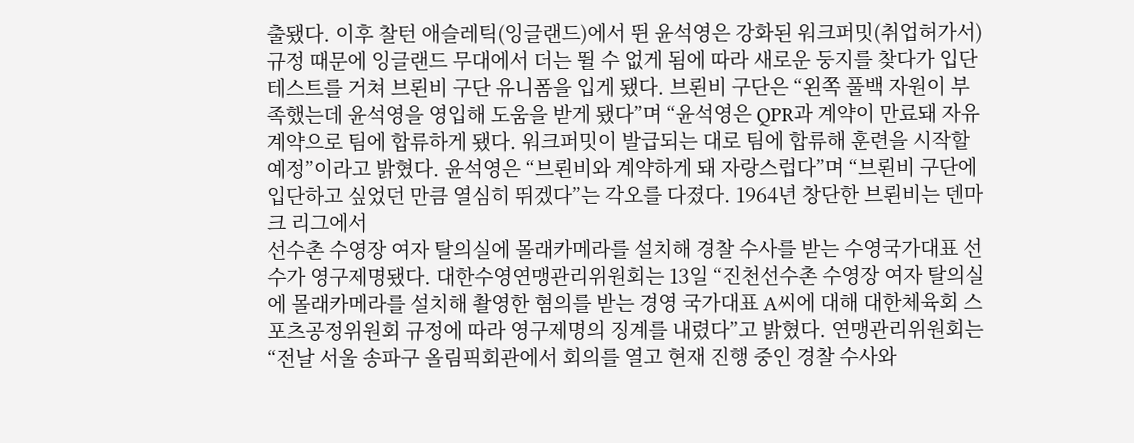출됐다. 이후 찰턴 애슬레틱(잉글랜드)에서 뛴 윤석영은 강화된 워크퍼밋(취업허가서) 규정 때문에 잉글랜드 무대에서 더는 뛸 수 없게 됨에 따라 새로운 둥지를 찾다가 입단 테스트를 거쳐 브뢴비 구단 유니폼을 입게 됐다. 브뢴비 구단은 “왼쪽 풀백 자원이 부족했는데 윤석영을 영입해 도움을 받게 됐다”며 “윤석영은 QPR과 계약이 만료돼 자유계약으로 팀에 합류하게 됐다. 워크퍼밋이 발급되는 대로 팀에 합류해 훈련을 시작할 예정”이라고 밝혔다. 윤석영은 “브뢴비와 계약하게 돼 자랑스럽다”며 “브뢴비 구단에 입단하고 싶었던 만큼 열심히 뛰겠다”는 각오를 다졌다. 1964년 창단한 브뢴비는 덴마크 리그에서
선수촌 수영장 여자 탈의실에 몰래카메라를 설치해 경찰 수사를 받는 수영국가대표 선수가 영구제명됐다. 대한수영연맹관리위원회는 13일 “진천선수촌 수영장 여자 탈의실에 몰래카메라를 설치해 촬영한 혐의를 받는 경영 국가대표 A씨에 대해 대한체육회 스포츠공정위원회 규정에 따라 영구제명의 징계를 내렸다”고 밝혔다. 연맹관리위원회는 “전날 서울 송파구 올림픽회관에서 회의를 열고 현재 진행 중인 경찰 수사와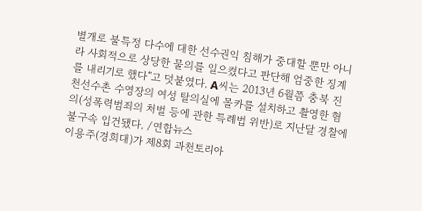별개로 불특정 다수에 대한 선수권익 침해가 중대할 뿐만 아니라 사회적으로 상당한 물의를 일으켰다고 판단해 엄중한 징계를 내리기로 했다”고 덧붙였다. A씨는 2013년 6월쯤 충북 진천선수촌 수영장의 여성 탈의실에 몰카를 설치하고 촬영한 혐의(성폭력범죄의 처벌 등에 관한 특례법 위반)로 지난달 경찰에 불구속 입건됐다. /연합뉴스
이용주(경희대)가 제8회 과천토리아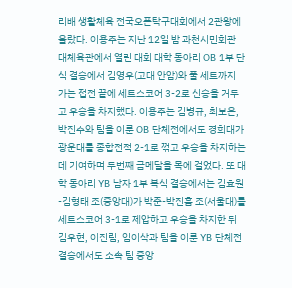리배 생활체육 전국오픈탁구대회에서 2관왕에 올랐다. 이용주는 지난 12일 밤 과천시민회관 대체육관에서 열린 대회 대학 동아리 OB 1부 단식 결승에서 김영우(고대 안암)와 풀 세트까지 가는 접전 끝에 세트스코어 3-2로 신승을 거두고 우승을 차지했다. 이용주는 김병규, 최보은, 박진수와 팀을 이룬 OB 단체전에서도 경희대가 광운대를 종합전적 2-1로 꺾고 우승을 차지하는 데 기여하며 두번째 금메달을 목에 걸었다. 또 대학 동아리 YB 남자 1부 복식 결승에서는 김효원-김형태 조(중앙대)가 박준-박진흠 조(서울대)를 세트스코어 3-1로 제압하고 우승을 차지한 뒤 김우현, 이진림, 임이삭과 팀을 이룬 YB 단체전 결승에서도 소속 팀 중앙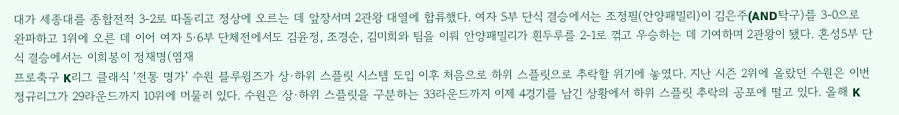대가 세종대를 종합전적 3-2로 따돌리고 정상에 오르는 데 앞장서며 2관왕 대열에 합류했다. 여자 5부 단식 결승에서는 조정필(안양패밀리)이 김은주(AND탁구)를 3-0으로 완파하고 1위에 오른 데 이어 여자 5·6부 단체전에서도 김윤정, 조경순, 김미희와 팀을 이뤄 안양패밀리가 흰두루를 2-1로 꺾고 우승하는 데 기여하며 2관왕이 됐다. 혼성5부 단식 결승에서는 이희봉이 정재명(염재
프로축구 K리그 클래식 ‘전통 명가’ 수원 블루윙즈가 상·하위 스플릿 시스템 도입 이후 처음으로 하위 스플릿으로 추락할 위기에 놓였다. 지난 시즌 2위에 올랐던 수원은 이번 정규리그가 29라운드까지 10위에 머물러 있다. 수원은 상·하위 스플릿을 구분하는 33라운드까지 이제 4경기를 남긴 상황에서 하위 스플릿 추락의 공포에 떨고 있다. 올해 K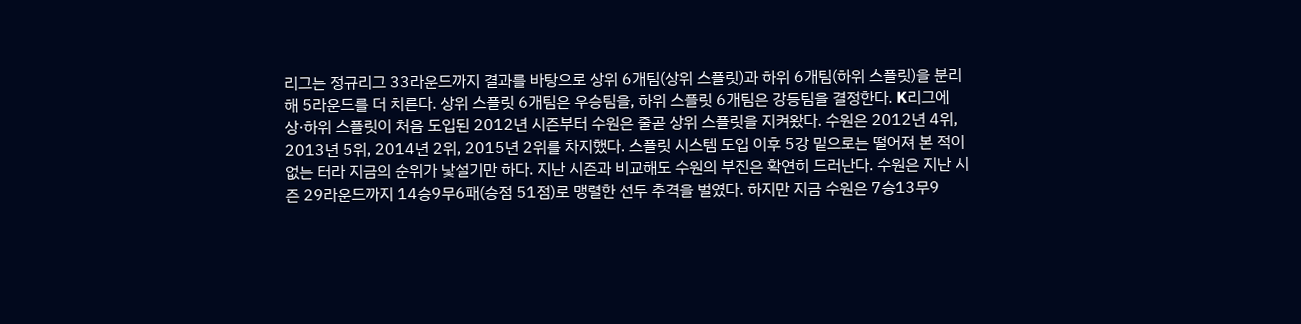리그는 정규리그 33라운드까지 결과를 바탕으로 상위 6개팀(상위 스플릿)과 하위 6개팀(하위 스플릿)을 분리해 5라운드를 더 치른다. 상위 스플릿 6개팀은 우승팀을, 하위 스플릿 6개팀은 강등팀을 결정한다. K리그에 상·하위 스플릿이 처음 도입된 2012년 시즌부터 수원은 줄곧 상위 스플릿을 지켜왔다. 수원은 2012년 4위, 2013년 5위, 2014년 2위, 2015년 2위를 차지했다. 스플릿 시스템 도입 이후 5강 밑으로는 떨어져 본 적이 없는 터라 지금의 순위가 낯설기만 하다. 지난 시즌과 비교해도 수원의 부진은 확연히 드러난다. 수원은 지난 시즌 29라운드까지 14승9무6패(승점 51점)로 맹렬한 선두 추격을 벌였다. 하지만 지금 수원은 7승13무9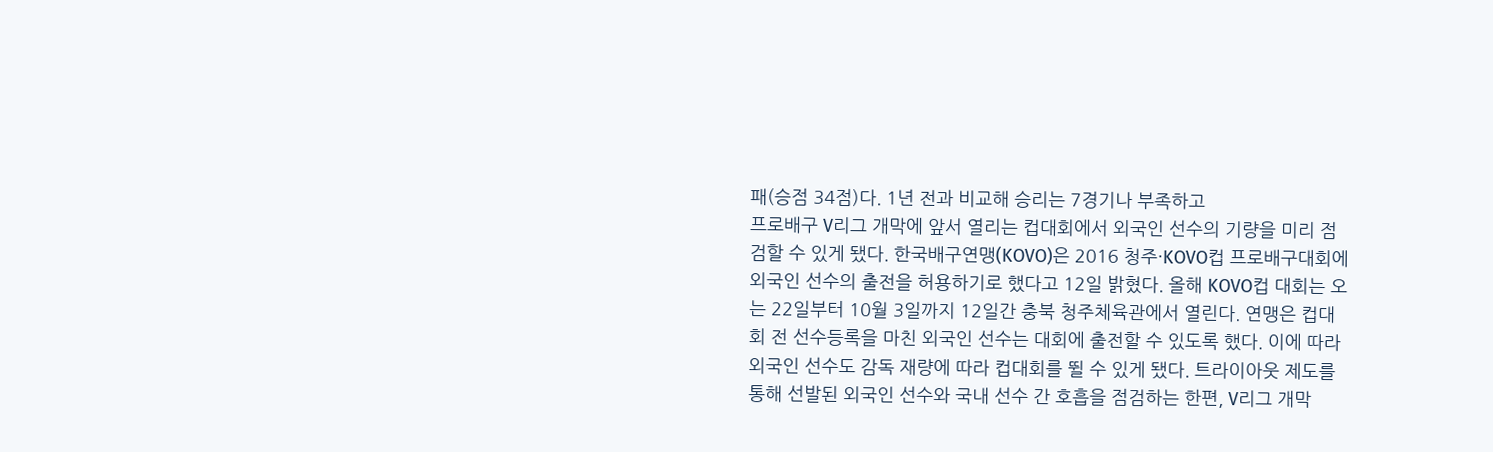패(승점 34점)다. 1년 전과 비교해 승리는 7경기나 부족하고
프로배구 V리그 개막에 앞서 열리는 컵대회에서 외국인 선수의 기량을 미리 점검할 수 있게 됐다. 한국배구연맹(KOVO)은 2016 청주·KOVO컵 프로배구대회에 외국인 선수의 출전을 허용하기로 했다고 12일 밝혔다. 올해 KOVO컵 대회는 오는 22일부터 10월 3일까지 12일간 충북 청주체육관에서 열린다. 연맹은 컵대회 전 선수등록을 마친 외국인 선수는 대회에 출전할 수 있도록 했다. 이에 따라 외국인 선수도 감독 재량에 따라 컵대회를 뛸 수 있게 됐다. 트라이아웃 제도를 통해 선발된 외국인 선수와 국내 선수 간 호흡을 점검하는 한편, V리그 개막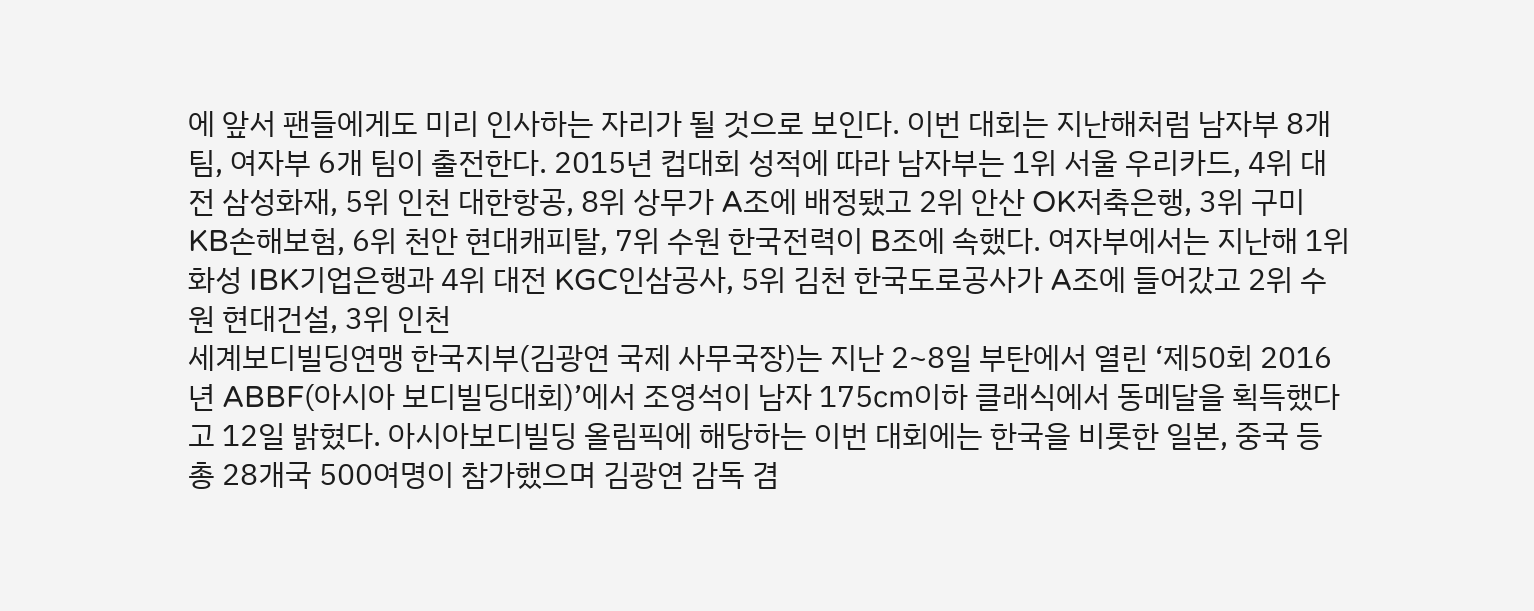에 앞서 팬들에게도 미리 인사하는 자리가 될 것으로 보인다. 이번 대회는 지난해처럼 남자부 8개 팀, 여자부 6개 팀이 출전한다. 2015년 컵대회 성적에 따라 남자부는 1위 서울 우리카드, 4위 대전 삼성화재, 5위 인천 대한항공, 8위 상무가 A조에 배정됐고 2위 안산 OK저축은행, 3위 구미 KB손해보험, 6위 천안 현대캐피탈, 7위 수원 한국전력이 B조에 속했다. 여자부에서는 지난해 1위 화성 IBK기업은행과 4위 대전 KGC인삼공사, 5위 김천 한국도로공사가 A조에 들어갔고 2위 수원 현대건설, 3위 인천
세계보디빌딩연맹 한국지부(김광연 국제 사무국장)는 지난 2~8일 부탄에서 열린 ‘제50회 2016년 ABBF(아시아 보디빌딩대회)’에서 조영석이 남자 175㎝이하 클래식에서 동메달을 획득했다고 12일 밝혔다. 아시아보디빌딩 올림픽에 해당하는 이번 대회에는 한국을 비롯한 일본, 중국 등 총 28개국 500여명이 참가했으며 김광연 감독 겸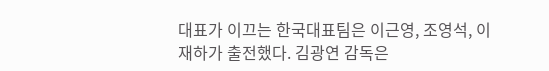대표가 이끄는 한국대표팀은 이근영, 조영석, 이재하가 출전했다. 김광연 감독은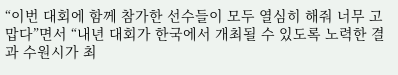“이번 대회에 함께 참가한 선수들이 모두 열심히 해줘 너무 고맙다”면서 “내년 대회가 한국에서 개최될 수 있도록 노력한 결과 수원시가 최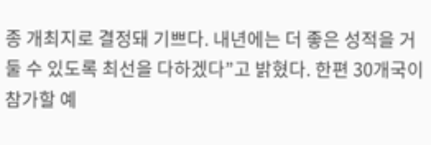종 개최지로 결정돼 기쁘다. 내년에는 더 좋은 성적을 거둘 수 있도록 최선을 다하겠다”고 밝혔다. 한편 30개국이 참가할 예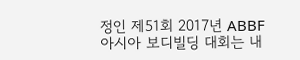정인 제51회 2017년 ABBF아시아 보디빌딩 대회는 내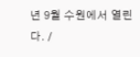년 9월 수원에서 열린다. /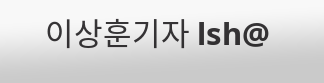이상훈기자 lsh@